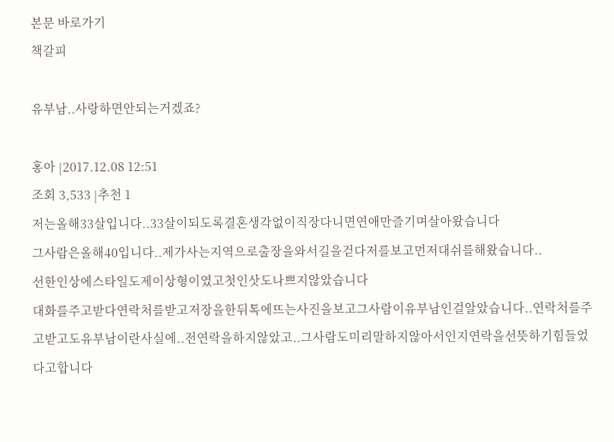본문 바로가기
책갈피

유부남..사랑하면안되는거겠죠?

홍아 |2017.12.08 12:51
조회 3,533 |추천 1
저는올해33살입니다..33살이되도록결혼생각없이직장다니면연애만즐기며살아왔습니다
그사람은올해40입니다..제가사는지역으로출장을와서길을걷다저를보고먼저대쉬를해왔습니다..
선한인상에스타일도제이상형이였고첫인삿도나쁘지않았습니다
대화를주고받다연락처를받고저장을한뒤톡에뜨는사진을보고그사람이유부남인걸알았습니다..연락처를주고받고도유부남이란사실에..전연락을하지않았고..그사람도미리말하지않아서인지연락을선뜻하기힘들었다고합니다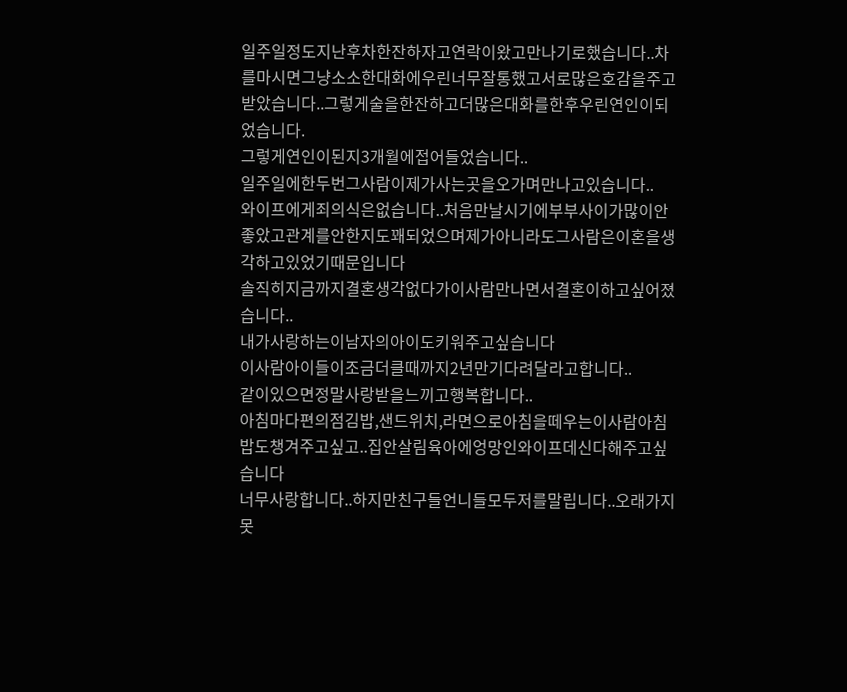일주일정도지난후차한잔하자고연락이왔고만나기로했습니다..차를마시면그냥소소한대화에우린너무잘통했고서로많은호감을주고받았습니다..그렇게술을한잔하고더많은대화를한후우린연인이되었습니다.
그렇게연인이된지3개월에접어들었습니다..
일주일에한두번그사람이제가사는곳을오가며만나고있습니다..
와이프에게죄의식은없습니다..처음만날시기에부부사이가많이안좋았고관계를안한지도꽤되었으며제가아니라도그사람은이혼을생각하고있었기때문입니다
솔직히지금까지결혼생각없다가이사람만나면서결혼이하고싶어졌습니다..
내가사랑하는이남자의아이도키워주고싶습니다
이사람아이들이조금더클때까지2년만기다려달라고합니다..
같이있으면정말사랑받을느끼고행복합니다..
아침마다편의점김밥,샌드위치,라면으로아침을떼우는이사람아침밥도챙겨주고싶고..집안살림육아에엉망인와이프데신다해주고싶습니다
너무사랑합니다..하지만친구들언니들모두저를말립니다..오래가지못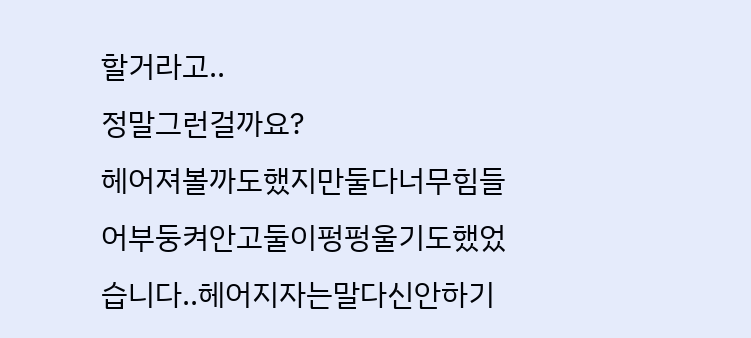할거라고..
정말그런걸까요?
헤어져볼까도했지만둘다너무힘들어부둥켜안고둘이펑펑울기도했었습니다..헤어지자는말다신안하기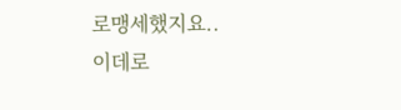로맹세했지요..
이데로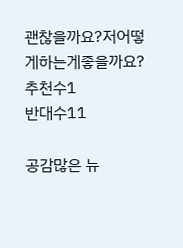괜찮을까요?저어떻게하는게좋을까요?
추천수1
반대수11

공감많은 뉴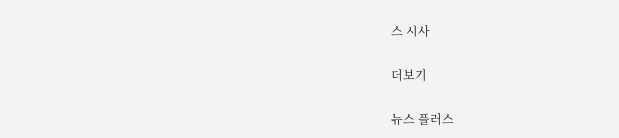스 시사

더보기

뉴스 플러스